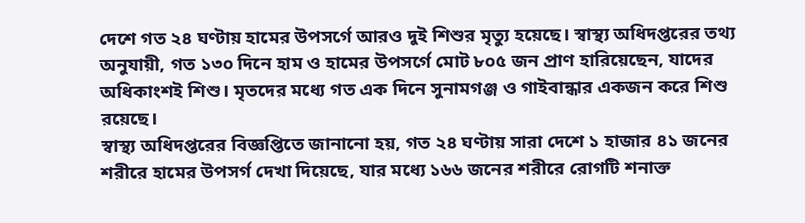দেশে গত ২৪ ঘণ্টায় হামের উপসর্গে আরও দুই শিশুর মৃত্যু হয়েছে। স্বাস্থ্য অধিদপ্তরের তথ্য অনুযায়ী, গত ১৩০ দিনে হাম ও হামের উপসর্গে মোট ৮০৫ জন প্রাণ হারিয়েছেন, যাদের অধিকাংশই শিশু। মৃতদের মধ্যে গত এক দিনে সুনামগঞ্জ ও গাইবান্ধার একজন করে শিশু রয়েছে।
স্বাস্থ্য অধিদপ্তরের বিজ্ঞপ্তিতে জানানো হয়, গত ২৪ ঘণ্টায় সারা দেশে ১ হাজার ৪১ জনের শরীরে হামের উপসর্গ দেখা দিয়েছে, যার মধ্যে ১৬৬ জনের শরীরে রোগটি শনাক্ত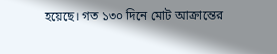হয়েছে। গত ১৩০ দিনে মোট আক্রান্তের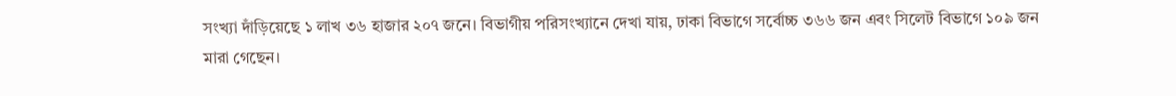সংখ্যা দাঁড়িয়েছে ১ লাখ ৩৬ হাজার ২০৭ জনে। বিভাগীয় পরিসংখ্যানে দেখা যায়, ঢাকা বিভাগে সর্বোচ্চ ৩৬৬ জন এবং সিলেট বিভাগে ১০৯ জন মারা গেছেন।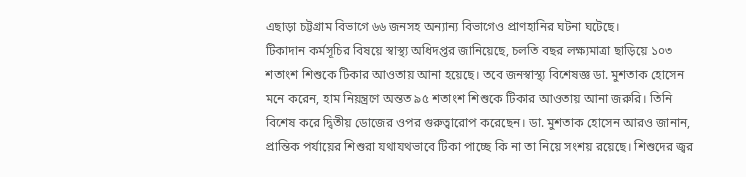এছাড়া চট্টগ্রাম বিভাগে ৬৬ জনসহ অন্যান্য বিভাগেও প্রাণহানির ঘটনা ঘটেছে।
টিকাদান কর্মসূচির বিষয়ে স্বাস্থ্য অধিদপ্তর জানিয়েছে, চলতি বছর লক্ষ্যমাত্রা ছাড়িয়ে ১০৩ শতাংশ শিশুকে টিকার আওতায় আনা হয়েছে। তবে জনস্বাস্থ্য বিশেষজ্ঞ ডা. মুশতাক হোসেন মনে করেন, হাম নিয়ন্ত্রণে অন্তত ৯৫ শতাংশ শিশুকে টিকার আওতায় আনা জরুরি। তিনি বিশেষ করে দ্বিতীয় ডোজের ওপর গুরুত্বারোপ করেছেন। ডা. মুশতাক হোসেন আরও জানান, প্রান্তিক পর্যায়ের শিশুরা যথাযথভাবে টিকা পাচ্ছে কি না তা নিয়ে সংশয় রয়েছে। শিশুদের জ্বর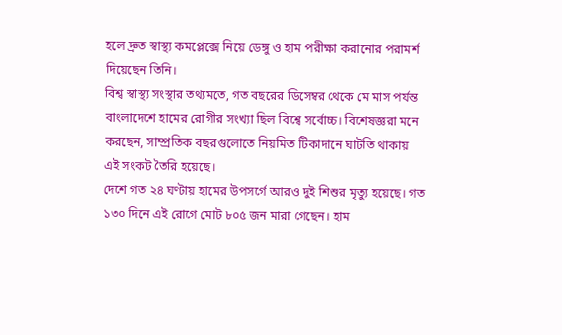হলে দ্রুত স্বাস্থ্য কমপ্লেক্সে নিয়ে ডেঙ্গু ও হাম পরীক্ষা করানোর পরামর্শ দিয়েছেন তিনি।
বিশ্ব স্বাস্থ্য সংস্থার তথ্যমতে, গত বছরের ডিসেম্বর থেকে মে মাস পর্যন্ত বাংলাদেশে হামের রোগীর সংখ্যা ছিল বিশ্বে সর্বোচ্চ। বিশেষজ্ঞরা মনে করছেন, সাম্প্রতিক বছরগুলোতে নিয়মিত টিকাদানে ঘাটতি থাকায় এই সংকট তৈরি হয়েছে।
দেশে গত ২৪ ঘণ্টায় হামের উপসর্গে আরও দুই শিশুর মৃত্যু হয়েছে। গত ১৩০ দিনে এই রোগে মোট ৮০৫ জন মারা গেছেন। হাম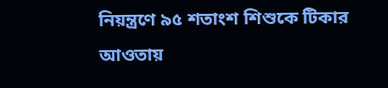নিয়ন্ত্রণে ৯৫ শতাংশ শিশুকে টিকার আওতায়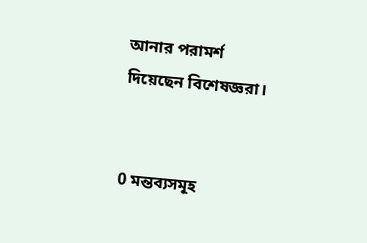আনার পরামর্শ দিয়েছেন বিশেষজ্ঞরা।


0 মন্তব্যসমূহ